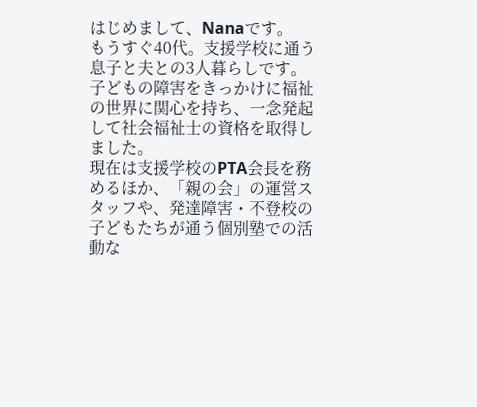はじめまして、Nanaです。
もうすぐ40代。支援学校に通う息子と夫との3人暮らしです。
子どもの障害をきっかけに福祉の世界に関心を持ち、一念発起して社会福祉士の資格を取得しました。
現在は支援学校のPTA会長を務めるほか、「親の会」の運営スタッフや、発達障害・不登校の子どもたちが通う個別塾での活動な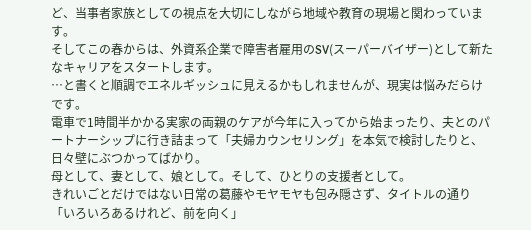ど、当事者家族としての視点を大切にしながら地域や教育の現場と関わっています。
そしてこの春からは、外資系企業で障害者雇用のSV(スーパーバイザー)として新たなキャリアをスタートします。
…と書くと順調でエネルギッシュに見えるかもしれませんが、現実は悩みだらけです。
電車で1時間半かかる実家の両親のケアが今年に入ってから始まったり、夫とのパートナーシップに行き詰まって「夫婦カウンセリング」を本気で検討したりと、日々壁にぶつかってばかり。
母として、妻として、娘として。そして、ひとりの支援者として。
きれいごとだけではない日常の葛藤やモヤモヤも包み隠さず、タイトルの通り「いろいろあるけれど、前を向く」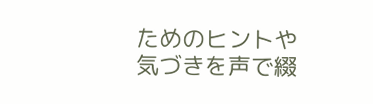ためのヒントや気づきを声で綴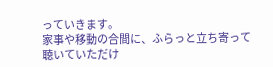っていきます。
家事や移動の合間に、ふらっと立ち寄って聴いていただけ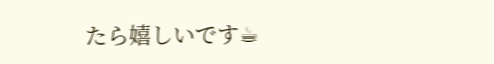たら嬉しいです☕